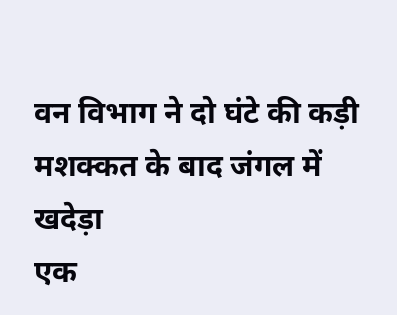वन विभाग ने दो घंटे की कड़ी मशक्कत के बाद जंगल में खदेड़ा
एक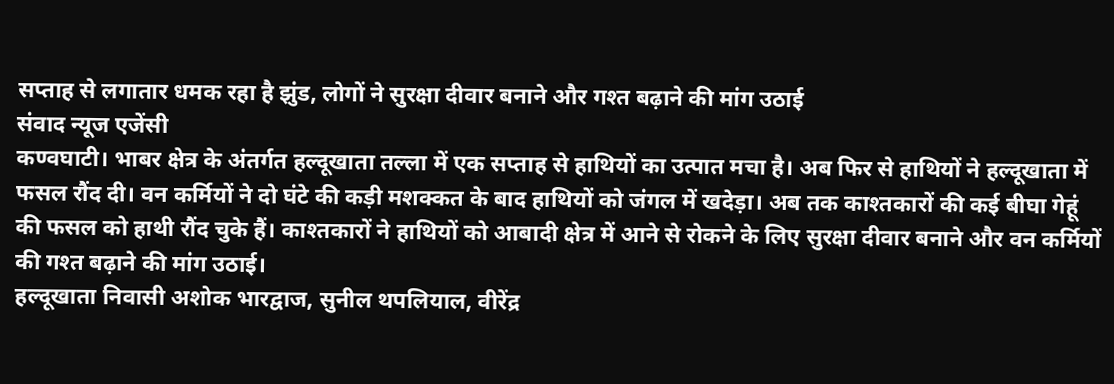सप्ताह से लगातार धमक रहा है झुंड, लोगों ने सुरक्षा दीवार बनाने और गश्त बढ़ाने की मांग उठाई
संवाद न्यूज एजेंसी
कण्वघाटी। भाबर क्षेत्र के अंतर्गत हल्दूखाता तल्ला में एक सप्ताह से हाथियों का उत्पात मचा है। अब फिर से हाथियों ने हल्दूखाता में फसल रौंद दी। वन कर्मियों ने दो घंटे की कड़ी मशक्कत के बाद हाथियों को जंगल में खदेड़ा। अब तक काश्तकारों की कई बीघा गेहूं की फसल को हाथी रौंद चुके हैं। काश्तकारों ने हाथियों को आबादी क्षेत्र में आने से रोकने के लिए सुरक्षा दीवार बनाने और वन कर्मियों की गश्त बढ़ाने की मांग उठाई।
हल्दूखाता निवासी अशोक भारद्वाज, सुनील थपलियाल, वीरेंद्र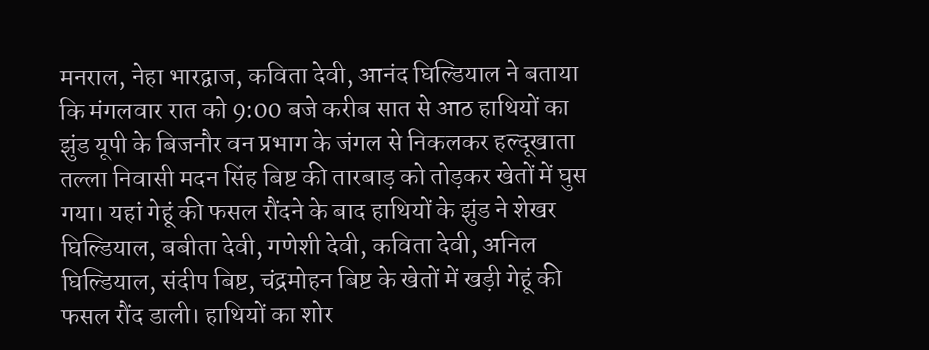मनराल, नेहा भारद्वाज, कविता देवी, आनंद घिल्डियाल ने बताया कि मंगलवार रात को 9:00 बजे करीब सात से आठ हाथियों का झुंड यूपी के बिजनौर वन प्रभाग के जंगल से निकलकर हल्दूखाता तल्ला निवासी मदन सिंह बिष्ट की तारबाड़ को तोड़कर खेतों में घुस गया। यहां गेहूं की फसल रौंदने के बाद हाथियों के झुंड ने शेखर घिल्डियाल, बबीता देवी, गणेशी देवी, कविता देवी, अनिल घिल्डियाल, संदीप बिष्ट, चंद्रमोहन बिष्ट के खेतों में खड़ी गेहूं की फसल रौंद डाली। हाथियों का शोर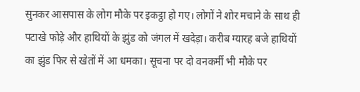सुनकर आसपास के लोग मौके पर इकट्ठा हो गए। लोगों ने शोर मचाने के साथ ही पटाखे फोड़े और हाथियों के झुंड को जंगल में खदेड़ा। करीब ग्यारह बजे हाथियों का झुंड फिर से खेतों में आ धमका। सूचना पर दो वनकर्मी भी मौके पर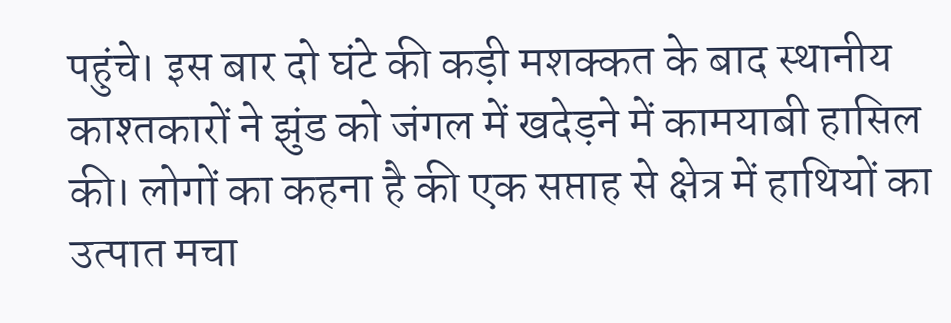पहुंचे। इस बार दो घंटे की कड़ी मशक्कत के बाद स्थानीय काश्तकारों ने झुंड को जंगल में खदेड़ने में कामयाबी हासिल की। लोगों का कहना है की एक सप्ताह से क्षेत्र में हाथियों का उत्पात मचा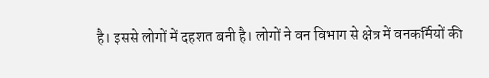है। इससे लोगों में दहशत बनी है। लोगों ने वन विभाग से क्षेत्र में वनकर्मियों की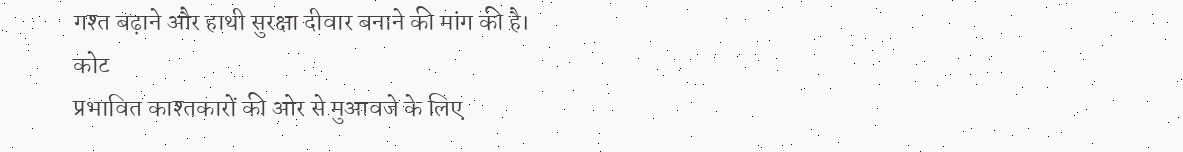गश्त बढ़ाने और हाथी सुरक्षा दीवार बनाने की मांग की है।
कोट
प्रभावित काश्तकारों की ओर से मुआवजे के लिए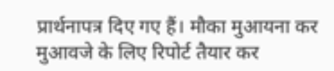प्रार्थनापत्र दिए गए हैं। मौका मुआयना कर मुआवजे के लिए रिपोर्ट तैयार कर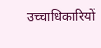उच्चाधिकारियों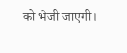को भेजी जाएगी।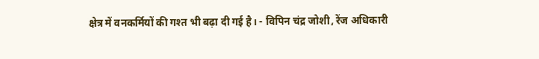क्षेत्र में वनकर्मियों की गश्त भी बढ़ा दी गई है। - विपिन चंद्र जोशी, रेंज अधिकारी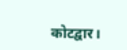कोटद्वार।